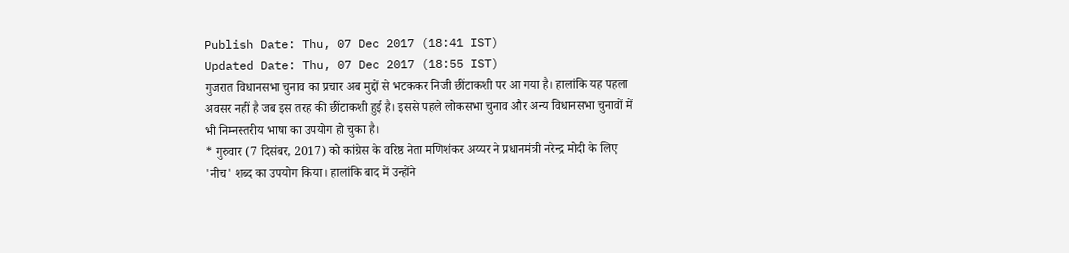Publish Date: Thu, 07 Dec 2017 (18:41 IST)
Updated Date: Thu, 07 Dec 2017 (18:55 IST)
गुजरात विधानसभा चुनाव का प्रचार अब मुद्दों से भटककर निजी छींटाकशी पर आ गया है। हालांकि यह पहला अवसर नहीं है जब इस तरह की छींटाकशी हुई है। इससे पहले लोकसभा चुनाव और अन्य विधानसभा चुनावों में भी निम्नस्तरीय भाषा का उपयोग हो चुका है।
* गुरुवार (7 दिसंबर, 2017) को कांग्रेस के वरिष्ठ नेता मणिशंकर अय्यर ने प्रधानमंत्री नरेन्द्र मोदी के लिए 'नीच' शब्द का उपयोग किया। हालांकि बाद में उन्होंने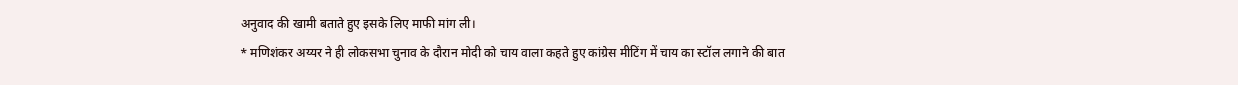अनुवाद की खामी बताते हुए इसके लिए माफी मांग ली।
* मणिशंकर अय्यर ने ही लोकसभा चुनाव के दौरान मोदी को चाय वाला कहते हुए कांग्रेस मीटिंग में चाय का स्टॉल लगाने की बात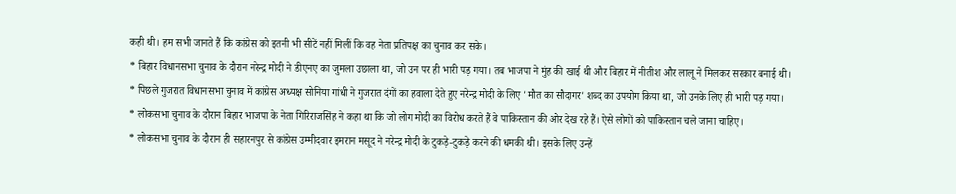कही थी। हम सभी जानते हैं कि कांग्रेस को इतनी भी सीटें नहीं मिलीं कि वह नेता प्रतिपक्ष का चुनाव कर सके।
* बिहार विधानसभा चुनाव के दौरान नरेन्द्र मोदी ने डीएनए का जुमला उछाला था, जो उन पर ही भारी पड़ गया। तब भाजपा ने मुंह की खाई थी और बिहार में नीतीश और लालू ने मिलकर सरकार बनाई थी।
* पिछले गुजरात विधानसभा चुनाव में कांग्रेस अध्यक्ष सोनिया गांधी ने गुजरात दंगों का हवाला देते हुए नरेन्द्र मोदी के लिए 'मौत का सौदागर' शब्द का उपयोग किया था, जो उनके लिए ही भारी पड़ गया।
* लोकसभा चुनाव के दौरान बिहार भाजपा के नेता गिरिराजसिंह ने कहा था कि जो लोग मोदी का विरोध करते हैं वे पाकिस्तान की ओर देख रहे हैं। ऐसे लोगों को पाकिस्तान चले जाना चाहिए।
* लोकसभा चुनाव के दौरान ही सहारनपुर से कांग्रेस उम्मीदवार इमरान मसूद ने नरेन्द्र मोदी के टुकड़े-टुकड़े करने की धमकी थी। इसके लिए उन्हें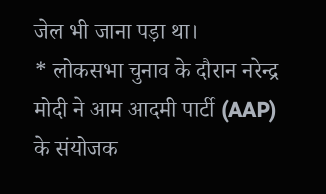जेल भी जाना पड़ा था।
* लोकसभा चुनाव के दौरान नरेन्द्र मोदी ने आम आदमी पार्टी (AAP) के संयोजक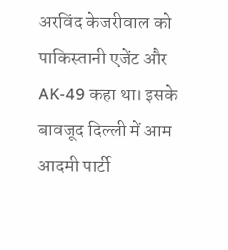अरविंद केजरीवाल को पाकिस्तानी एजेंट और AK-49 कहा था। इसके बावजूद दिल्ली में आम आदमी पार्टी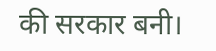की सरकार बनी।